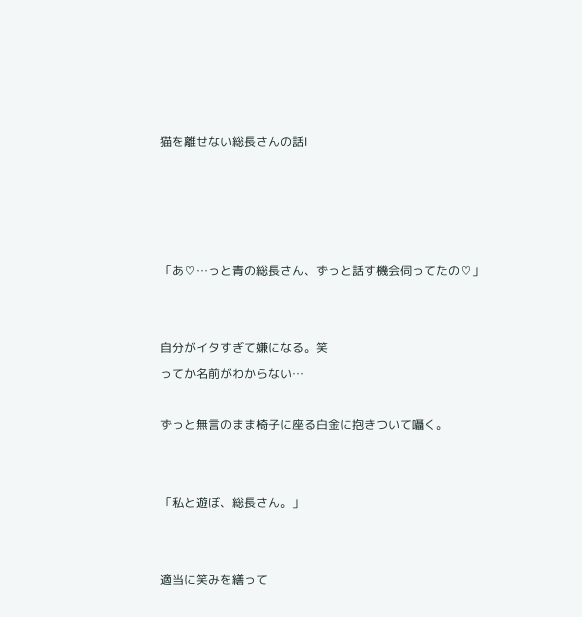猫を離せない総長さんの話Ⅰ




「あ♡…っと青の総長さん、ずっと話す機会伺ってたの♡」


自分がイタすぎて嫌になる。笑
ってか名前がわからない…

ずっと無言のまま椅子に座る白金に抱きついて囁く。


「私と遊ぼ、総長さん。」


適当に笑みを繕って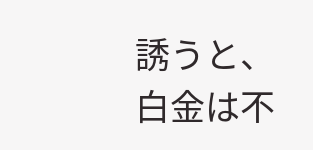誘うと、白金は不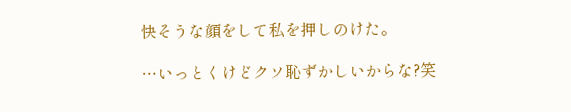快そうな顔をして私を押しのけた。

…いっとくけどクソ恥ずかしいからな?笑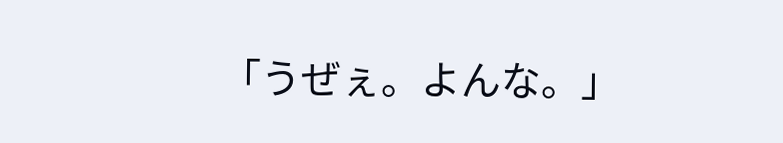「うぜぇ。よんな。」